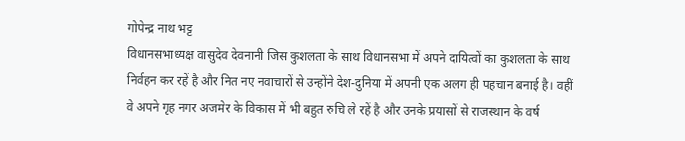गोपेन्द्र नाथ भट्ट
विधानसभाध्यक्ष वासुदेव देवनानी जिस कुशलता के साथ विधानसभा में अपने दायित्वों का कुशलता के साथ निर्वहन कर रहें है और नित नए नवाचारों से उन्होंने देश-दुनिया में अपनी एक अलग ही पहचान बनाई है। वहीं वे अपने गृह नगर अजमेर के विकास में भी बहुत रुचि ले रहें है और उनके प्रयासों से राजस्थान के वर्ष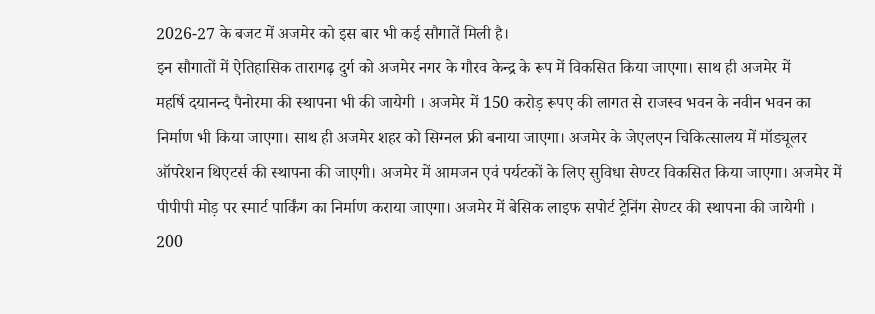2026-27 के बजट में अजमेर को इस बार भी कई सौगातें मिली है।
इन सौगातों में ऐतिहासिक तारागढ़ दुर्ग को अजमेर नगर के गौरव केन्द्र के रूप में विकसित किया जाएगा। साथ ही अजमेर में
महर्षि दयानन्द पैनोरमा की स्थापना भी की जायेगी । अजमेर में 150 करोड़ रूपए की लागत से राजस्व भवन के नवीन भवन का निर्माण भी किया जाएगा। साथ ही अजमेर शहर को सिग्नल फ्री बनाया जाएगा। अजमेर के जेएलएन चिकित्सालय में मॉड्यूलर ऑपरेशन थिएटर्स की स्थापना की जाएगी। अजमेर में आमजन एवं पर्यटकों के लिए सुविधा सेण्टर विकसित किया जाएगा। अजमेर में पीपीपी मोड़ पर स्मार्ट पार्किंग का निर्माण कराया जाएगा। अजमेर में बेसिक लाइफ सपोर्ट ट्रेनिंग सेण्टर की स्थापना की जायेगी । 200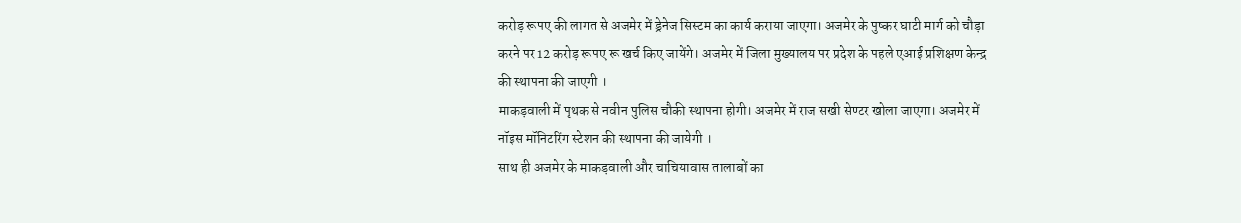करोड़ रूपए की लागत से अजमेर में ड्रेनेज सिस्टम का कार्य कराया जाएगा। अजमेर के पुष्कर घाटी मार्ग को चौड़ा करने पर 12 करोड़ रूपए रू खर्च किए जायेंगे। अजमेर में जिला मुख्यालय पर प्रदेश के पहले एआई प्रशिक्षण केन्द्र की स्थापना की जाएगी ।
माकड़वाली में पृथक से नवीन पुलिस चौकी स्थापना होगी। अजमेर में राज सखी सेण्टर खोला जाएगा। अजमेर में नॉइस मॉनिटरिंग स्टेशन की स्थापना की जायेगी ।
साथ ही अजमेर के माकड़वाली और चाचियावास तालाबों का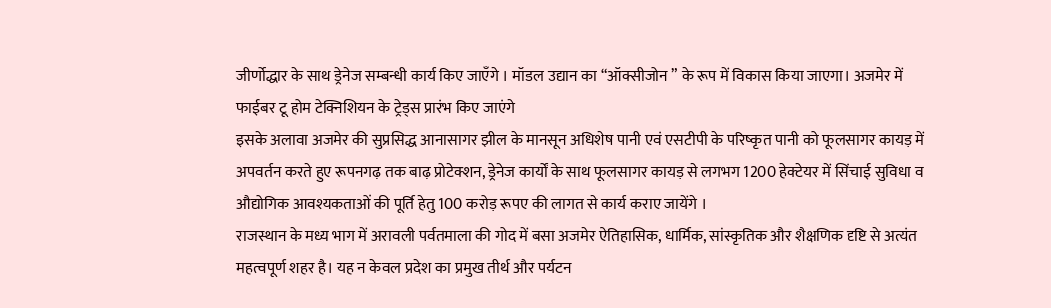जीर्णोद्धार के साथ ड्रेनेज सम्बन्धी कार्य किए जाएँगे । मॉडल उद्यान का “ऑक्सीजोन ” के रूप में विकास किया जाएगा। अजमेर में फाईबर टू होम टेक्निशियन के ट्रेड्स प्रारंभ किए जाएंगे
इसके अलावा अजमेर की सुप्रसिद्ध आनासागर झील के मानसून अधिशेष पानी एवं एसटीपी के परिष्कृत पानी को फूलसागर कायड़ में अपवर्तन करते हुए रूपनगढ़ तक बाढ़ प्रोटेक्शन, ड्रेनेज कार्यों के साथ फूलसागर कायड़ से लगभग 1200 हेक्टेयर में सिंचाई सुविधा व औद्योगिक आवश्यकताओं की पूर्ति हेतु 100 करोड़ रूपए की लागत से कार्य कराए जायेंगे ।
राजस्थान के मध्य भाग में अरावली पर्वतमाला की गोद में बसा अजमेर ऐतिहासिक, धार्मिक, सांस्कृतिक और शैक्षणिक दृष्टि से अत्यंत महत्वपूर्ण शहर है। यह न केवल प्रदेश का प्रमुख तीर्थ और पर्यटन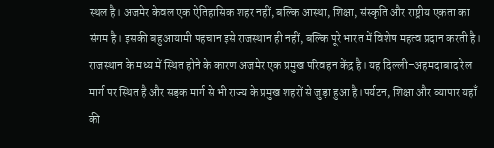स्थल है। अजमेर केवल एक ऐतिहासिक शहर नहीं, बल्कि आस्था, शिक्षा, संस्कृति और राष्ट्रीय एकता का संगम है। इसकी बहुआयामी पहचान इसे राजस्थान ही नहीं, बल्कि पूरे भारत में विशेष महत्व प्रदान करती है।
राजस्थान के मध्य में स्थित होने के कारण अजमेर एक प्रमुख परिवहन केंद्र है। यह दिल्ली–अहमदाबाद रेल मार्ग पर स्थित है और सड़क मार्ग से भी राज्य के प्रमुख शहरों से जुड़ा हुआ है।पर्यटन, शिक्षा और व्यापार यहाँ की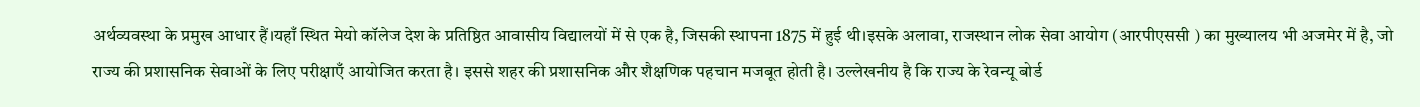अर्थव्यवस्था के प्रमुख आधार हैं।यहाँ स्थित मेयो कॉलेज देश के प्रतिष्ठित आवासीय विद्यालयों में से एक है, जिसकी स्थापना 1875 में हुई थी।इसके अलावा, राजस्थान लोक सेवा आयोग (आरपीएससी ) का मुख्यालय भी अजमेर में है, जो राज्य की प्रशासनिक सेवाओं के लिए परीक्षाएँ आयोजित करता है। इससे शहर की प्रशासनिक और शैक्षणिक पहचान मजबूत होती है। उल्लेखनीय है कि राज्य के रेवन्यू बोर्ड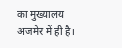का मुख्यालय अजमेर में ही है।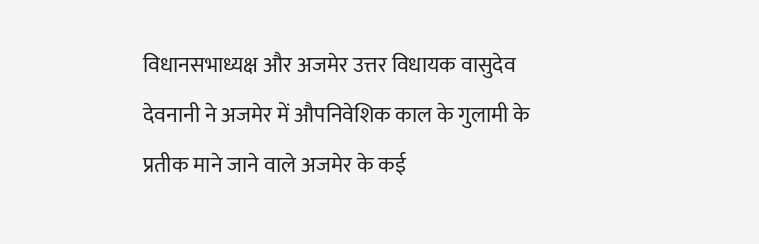विधानसभाध्यक्ष और अजमेर उत्तर विधायक वासुदेव देवनानी ने अजमेर में औपनिवेशिक काल के गुलामी के प्रतीक माने जाने वाले अजमेर के कई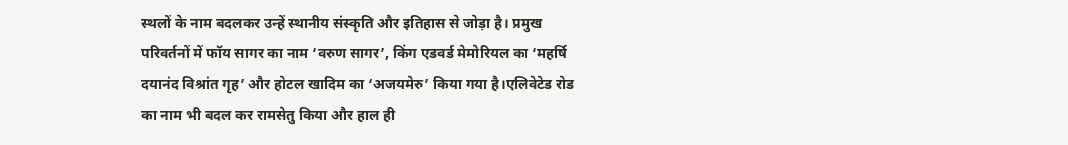स्थलों के नाम बदलकर उन्हें स्थानीय संस्कृति और इतिहास से जोड़ा है। प्रमुख परिवर्तनों में फॉय सागर का नाम ‘वरुण सागर’, किंग एडवर्ड मेमोरियल का ‘महर्षि दयानंद विश्रांत गृह’ और होटल खादिम का ‘अजयमेरु’ किया गया है।एलिवेटेड रोड का नाम भी बदल कर रामसेतु किया और हाल ही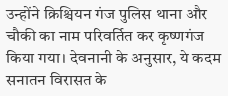उन्होंने क्रिश्चियन गंज पुलिस थाना और चौकी का नाम परिवर्तित कर कृष्णगंज किया गया। देवनानी के अनुसार, ये कदम सनातन विरासत के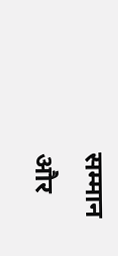सम्मान और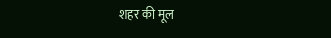शहर की मूल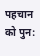पहचान को पुन: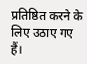प्रतिष्ठित करने के लिए उठाए गए हैं।